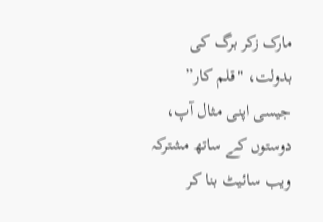مارک زکر برگ کی بدولت، "قلم کار” جیسی اپنی مثال آپ، دوستوں کے ساتھ مشترکہ ویب سائیٹ بنا کر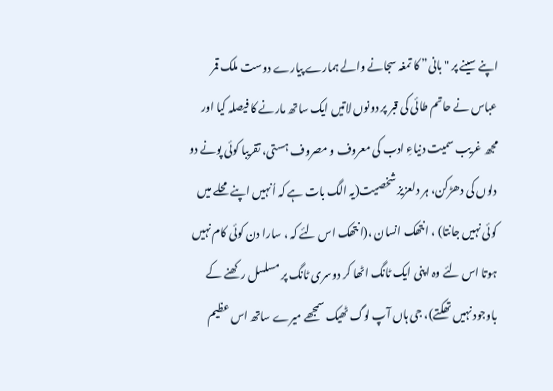اپنے سینے پر "بانی” کا تمغہ سجانے والے ہمارے پیارے دوست ملک قمر عباس نے حاتم طائی کی قبر پر دونوں لاتیں ایک ساتھ مارنے کا فیصلہ کیا اور مجھ غریب سمیت دنیاءِ ادب کی معروف و مصروف ہستی، تقریبا کوئی پونے دو دلوں کی دھڑکن، ہر دلعزیز شخصیت(یہ الگ بات ہے کہ اُنہیں اپنے محلے میں کوئی نہیں جانتا) ، انتھک انسان ،(انتھک اس لئے کہ ، سارا دن کوئی کام نہیں ہوتا اس لئے وہ اپنی ایک ٹانگ اٹھا کر دوسری ٹانگ پر مسلسل رکھنے کے باوجود نہیں تھکتے)، جی ہاں آپ لوگ ٹھیک سمجھے میرے ساتھ اس عظیم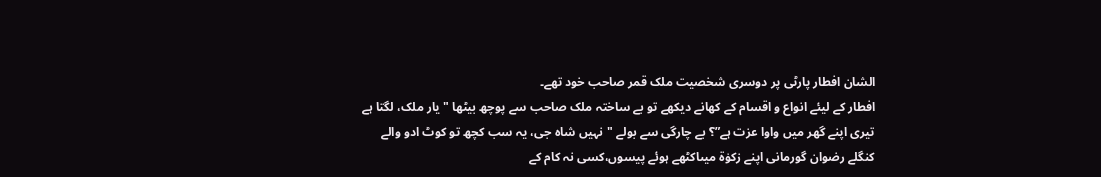الشان افطار پارٹی پر دوسری شخصیت ملک قمر صاحب خود تھے۔
افطار کے لیئے انواع و اقسام کے کھانے دیکھے تو بے ساختہ ملک صاحب سے پوچھ بیٹھا "یار ملک، لگتا ہے تیری اپنے گھر میں واوا عزت ہے”؟ بے چارگی سے بولے "نہیں شاہ جی، یہ سب کچھ تو کوٹ ادو والے کنگلے رضوان گورمانی اپنے زکوٰۃ میںاکٹھے ہوئے پیسوں،کسی نہ کام کے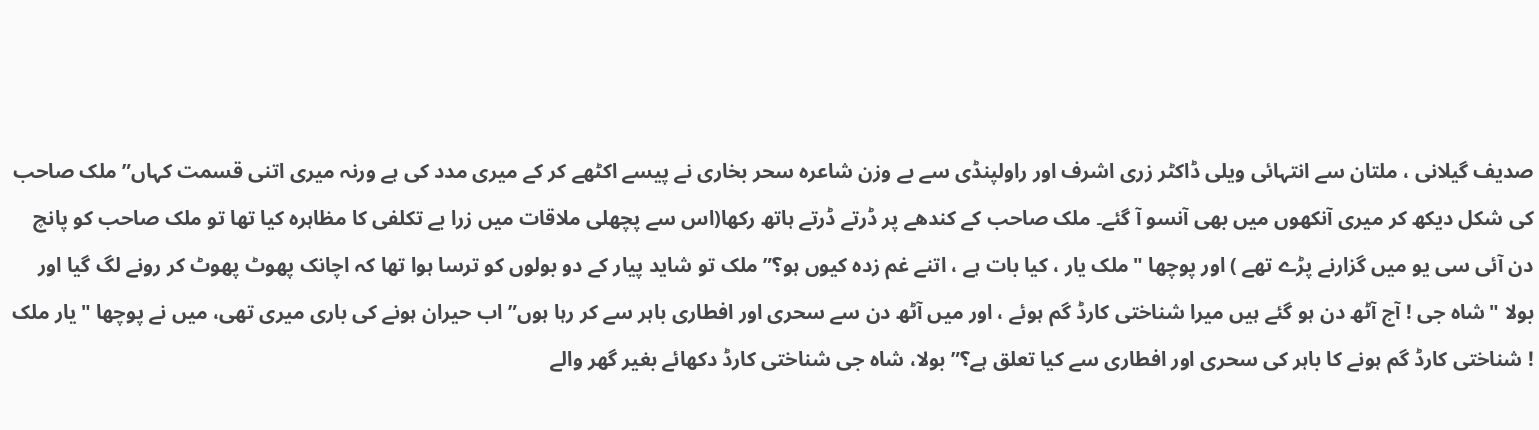صدیف گیلانی ، ملتان سے انتہائی ویلی ڈاکٹر زری اشرف اور راولپنڈی سے بے وزن شاعرہ سحر بخاری نے پیسے اکٹھے کر کے میری مدد کی ہے ورنہ میری اتنی قسمت کہاں” ملک صاحب کی شکل دیکھ کر میری آنکھوں میں بھی آنسو آ گئے۔ ملک صاحب کے کندھے پر ڈرتے ڈرتے ہاتھ رکھا(اس سے پچھلی ملاقات میں زرا بے تکلفی کا مظاہرہ کیا تھا تو ملک صاحب کو پانچ دن آئی سی یو میں گزارنے پڑے تھے ) اور پوچھا "ملک یار ، کیا بات ہے ، اتنے غم زدہ کیوں ہو؟” ملک تو شاید پیار کے دو بولوں کو ترسا ہوا تھا کہ اچانک پھوٹ پھوٹ کر رونے لگ گیا اور بولا "شاہ جی ! آج آٹھ دن ہو گئے ہیں میرا شناختی کارڈ گم ہوئے ، اور میں آٹھ دن سے سحری اور افطاری باہر سے کر رہا ہوں” اب حیران ہونے کی باری میری تھی، میں نے پوچھا "یار ملک ! شناختی کارڈ گم ہونے کا باہر کی سحری اور افطاری سے کیا تعلق ہے؟” بولا، شاہ جی شناختی کارڈ دکھائے بغیر گھر والے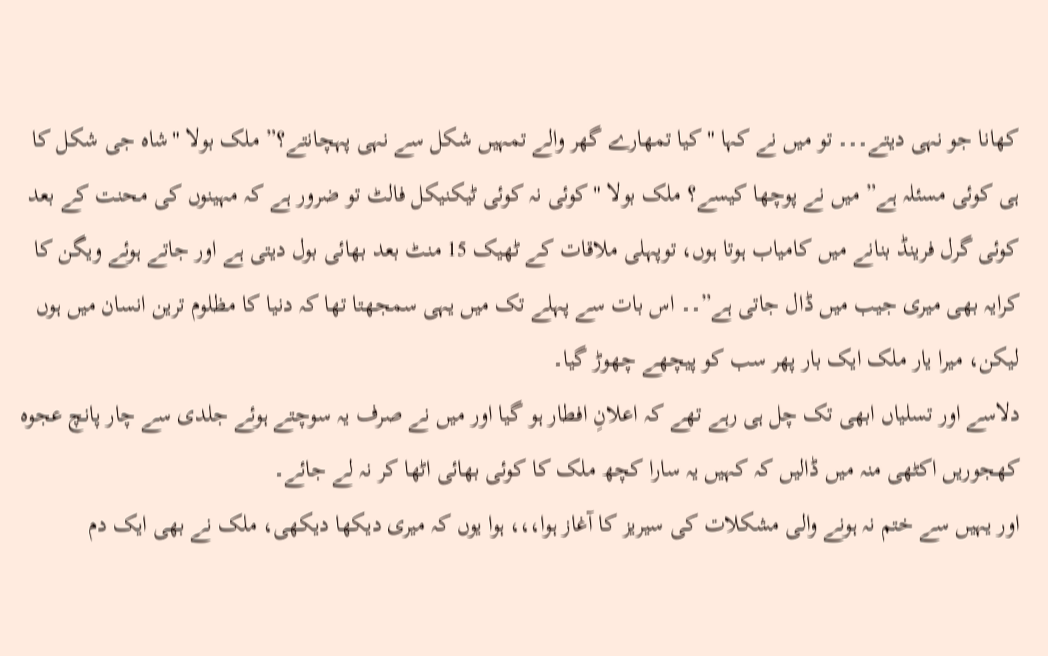کھانا جو نہی دیتے۔۔۔ تو میں نے کہا "کیا تمھارے گھر والے تمہیں شکل سے نہی پہچانتے؟” ملک بولا "شاہ جی شکل کا ہی کوئی مسئلہ ہے” میں نے پوچھا کیسے؟ ملک بولا "کوئی نہ کوئی ٹیکنیکل فالٹ تو ضرور ہے کہ مہینوں کی محنت کے بعد کوئی گرل فرینڈ بنانے میں کامیاب ہوتا ہوں، توپہلی ملاقات کے ٹھیک 15 منٹ بعد بھائی بول دیتی ہے اور جاتے ہوئے ویگن کا کرایہ بھی میری جیب میں ڈال جاتی ہے”۔۔ اس بات سے پہلے تک میں یہی سمجھتا تھا کہ دنیا کا مظلوم ترین انسان میں ہوں لیکن، میرا یار ملک ایک بار پھر سب کو پیچھے چھوڑ گیا۔
دلاسے اور تسلیاں ابھی تک چل ہی رہے تھے کہ اعلانِ افطار ہو گیا اور میں نے صرف یہ سوچتے ہوئے جلدی سے چار پانچ عجوہ کھجوریں اکٹھی منہ میں ڈالیں کہ کہیں یہ سارا کچھ ملک کا کوئی بھائی اٹھا کر نہ لے جائے۔
اور یہیں سے ختم نہ ہونے والی مشکلات کی سیریز کا آغاز ہوا،،، ہوا یوں کہ میری دیکھا دیکھی، ملک نے بھی ایک دم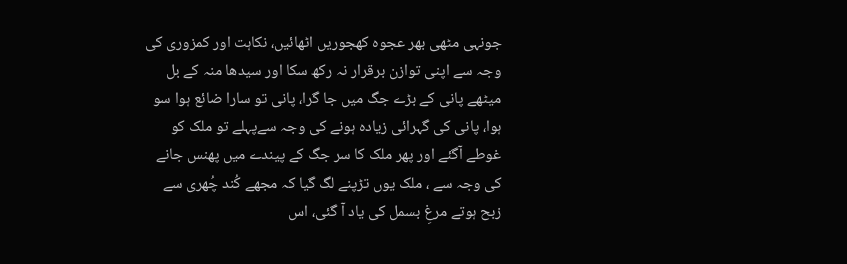جونہی مٹھی بھر عجوہ کھجوریں اٹھائیں، نکاہت اور کمزوری کی وجہ سے اپنی توازن برقرار نہ رکھ سکا اور سیدھا منہ کے بل میٹھے پانی کے بڑے جگ میں جا گرا، پانی تو سارا ضائع ہوا سو ہوا، پانی کی گہرائی زیادہ ہونے کی وجہ سےپہلے تو ملک کو غوطے آگئے اور پھر ملک کا سر جگ کے پیندے میں پھنس جانے کی وجہ سے ، ملک یوں تڑپنے لگ گیا کہ مجھے کُند چُھری سے زبح ہوتے مرغِ بسمل کی یاد آ گئی، اس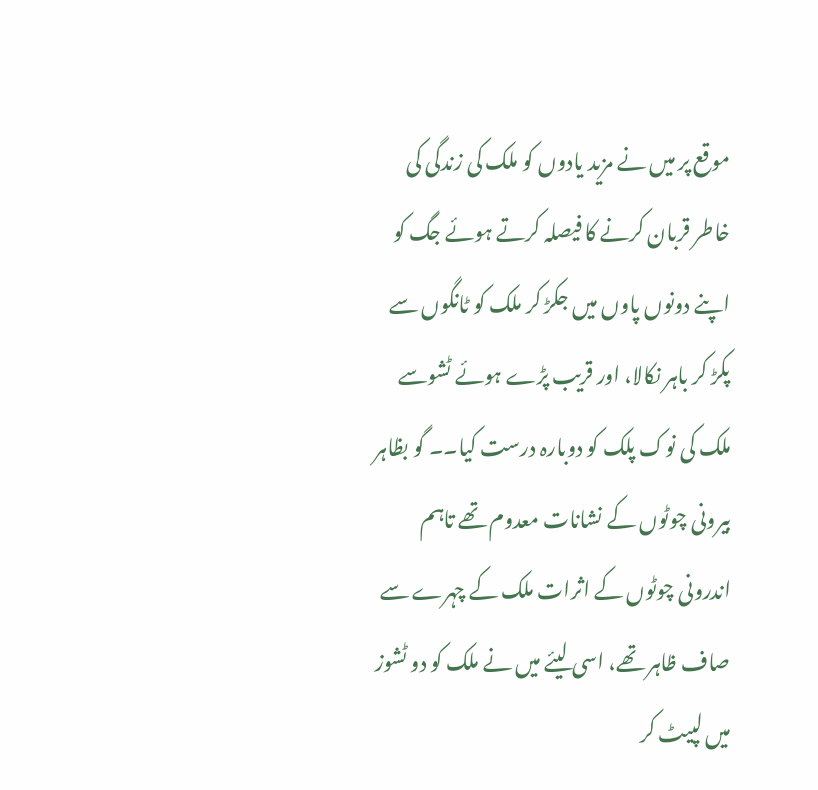موقع پر میں نے مزید یادوں کو ملک کی زندگی کی خاطر قربان کرنے کا فیصلہ کرتے ہوئے جگ کو اپنے دونوں پاوں میں جکڑ کر ملک کو ٹانگوں سے پکڑ کر باہر نکالا، اور قریب پڑے ہوئے ٹشوسے ملک کی نوک پلک کو دوبارہ درست کیا۔۔ گو بظاہر بیرونی چوٹوں کے نشانات معدوم تھے تاہم اندرونی چوٹوں کے اثرات ملک کے چہرے سے صاف ظاہر تھے، اسی لیئے میں نے ملک کو دو ٹشوز میں لپیٹ کر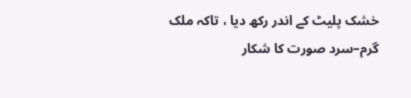خشک پلیٹ کے اندر رکھ دیا ، تاکہ ملک گرم–سرد صورت کا شکار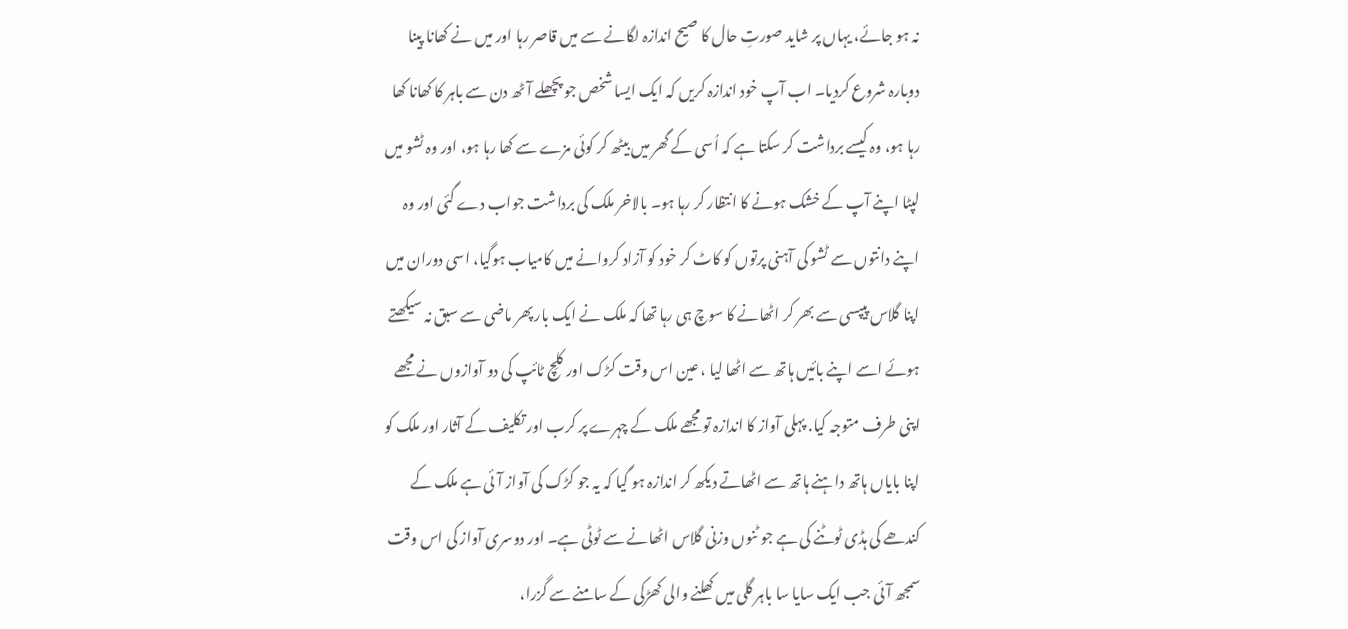نہ ہو جائے، یہاں پر شاید صورتِ حال کا صیح اندازہ لگانے سے میں قاصر رہا اور میں نے کھانا پینا دوبارہ شروع کردیا۔ اب آپ خود اندازہ کریں کہ ایک ایسا شخص جو پچھلے آٹھ دن سے باہر کا کھانا کھا رہا ہو، وہ کیسے برداشت کر سکتا ہے کہ اُسی کے گھر میں بیٹھ کر کوئی مزے سے کھا رہا ہو، اور وہ ٹشو میں لپٹا اپنے آپ کے خشک ہونے کا انتظار کر رہا ہو۔ بالاخر ملک کی برداشت جواب دے گئی اور وہ اپنے دانتوں سے ٹشو کی آہنی پرتوں کو کاٹ کر خود کو آزاد کروانے میں کامیاب ہوگیا، اسی دوران میں اپنا گلاس پیپسی سے بھر کر اٹھانے کا سوچ ہی رہا تھا کہ ملک نے ایک بار پھر ماضی سے سبق نہ سیکھتے ہوئے اسے اپنے بائیں ہاتھ سے اٹھا لیا ، عین اس وقت کڑک اور کلِچ ٹائپ کی دو آوازوں نے مجھے اپنی طرف متوجہ کیا. پہلی آواز کا اندازہ تو مجھے ملک کے چہرے پر کرب اور تکلیف کے آثار اور ملک کو اپنا بایاں ہاتھ داہنے ہاتھ سے اٹھاتے دیکھ کر اندازہ ہو گیا کہ یہ جو کڑک کی آواز آئی ہے ملک کے کندھے کی ہڈی ٹوٹنے کی ہے جو ٹنوں وزنی گلاس اٹھانے سے ٹوٹی ہے۔ اور دوسری آواز کی اس وقت سمجھ آئی جب ایک سایا سا باہر گلی میں کھلنے والی کھڑکی کے سامنے سے گزرا،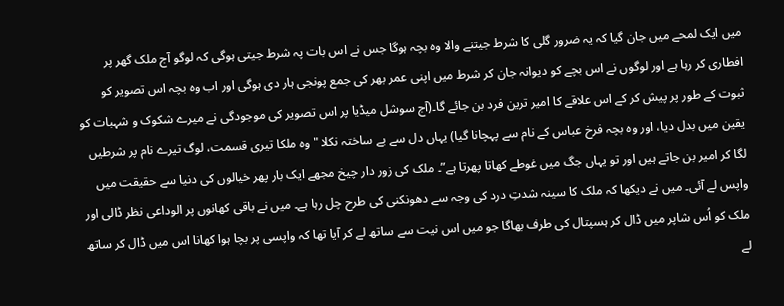میں ایک لمحے میں جان گیا کہ یہ ضرور گلی کا شرط جیتنے والا وہ بچہ ہوگا جس نے اس بات پہ شرط جیتی ہوگی کہ لوگو آج ملک گھر پر افطاری کر رہا ہے اور لوگوں نے اس بچے کو دیوانہ جان کر شرط میں اپنی عمر بھر کی جمع پونجی ہار دی ہوگی اور اب وہ بچہ اس تصویر کو ثبوت کے طور پر پیش کر کے اس علاقے کا امیر ترین فرد بن جائے گا۔(آج سوشل میڈیا پر اس تصویر کی موجودگی نے میرے شکوک و شہبات کو یقین میں بدل دیا، اور وہ بچہ فرخ عباس کے نام سے پہچانا گیا) یہاں دل سے بے ساختہ نکلا "وہ ملکا تیری قسمت، لوگ تیرے نام پر شرطیں لگا کر امیر بن جاتے ہیں اور تو یہاں جگ میں غوطے کھاتا پھرتا ہے”۔ ملک کی زور دار چیخ مجھے ایک بار پھر خیالوں کی دنیا سے حقیقت میں واپس لے آئی۔ میں نے دیکھا کہ ملک کا سینہ شدتِ درد کی وجہ سے دھونکنی کی طرح چل رہا ہے۔ میں نے باقی کھانوں پر الوداعی نظر ڈالی اور ملک کو اُس شاپر میں ڈال کر ہسپتال کی طرف بھاگا جو میں اس نیت سے ساتھ لے کر آیا تھا کہ واپسی پر بچا ہوا کھانا اس میں ڈال کر ساتھ لے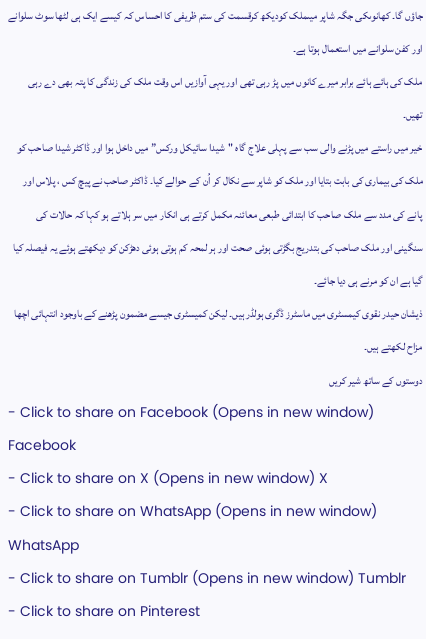جاؤں گا۔ کھانوںکی جگہ شاپر میںملک کودیکھ کرقسمت کی ستم ظریفی کا احساس کہ کیسے ایک ہی لٹھا سوٹ سلوانے اور کفن سلوانے میں استعمال ہوتا ہے۔
ملک کی ہائے ہائے برابر میرے کانوں میں پڑ رہی تھی اور یہی آوازیں اس وقت ملک کی زندگی کا پتہ بھی دے رہی تھیں۔
خیر میں راستے میں پڑنے والی سب سے پہلی علاج گاہ "شیدا سائیکل ورکس” میں داخل ہوا اور ڈاکٹر شیدا صاحب کو ملک کی بیماری کی بابت بتایا اور ملک کو شاپر سے نکال کر اُن کے حوالے کیا۔ ڈاکٹر صاحب نے پیچ کس ، پلاس اور پانے کی مدد سے ملک صاحب کا ابتدائی طبعی معائنہ مکمل کرتے ہی انکار میں سر ہلاتے ہو کہا کہ حالات کی سنگینی اور ملک صاحب کی بتدریج بگڑتی ہوئی صحت اور ہر لمحہ کم ہوتی ہوئی دھڑکن کو دیکھتے ہوئے یہ فیصلہ کیا گیا ہے ان کو مرنے ہی دیا جائے۔
ذیشان حیدر نقوی کیمسٹری میں ماسٹرز ڈگری ہولڈر ہیں۔ لیکن کمیسٹری جیسے مضمون پڑھنے کے باوجود انتہائی اچھا مزاح لکھتے ہیں۔
دوستوں کے ساتھ شیر کریں
- Click to share on Facebook (Opens in new window) Facebook
- Click to share on X (Opens in new window) X
- Click to share on WhatsApp (Opens in new window) WhatsApp
- Click to share on Tumblr (Opens in new window) Tumblr
- Click to share on Pinterest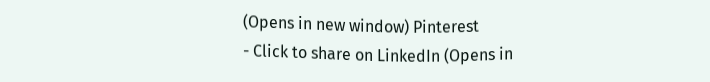(Opens in new window) Pinterest
- Click to share on LinkedIn (Opens in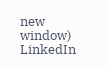new window) LinkedIn